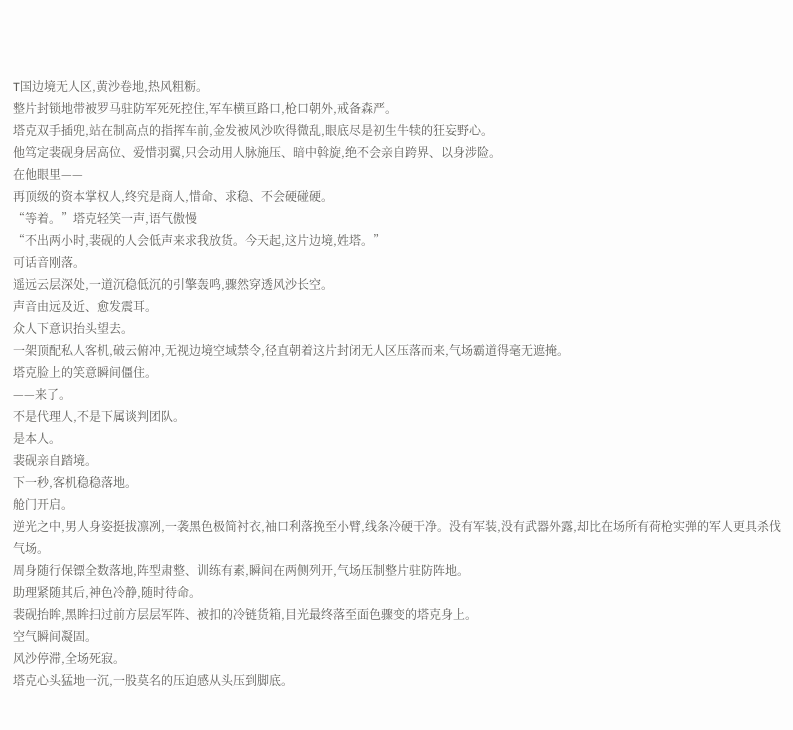T国边境无人区,黄沙卷地,热风粗粝。
整片封锁地带被罗马驻防军死死控住,军车横亘路口,枪口朝外,戒备森严。
塔克双手插兜,站在制高点的指挥车前,金发被风沙吹得微乱,眼底尽是初生牛犊的狂妄野心。
他笃定裴砚身居高位、爱惜羽翼,只会动用人脉施压、暗中斡旋,绝不会亲自跨界、以身涉险。
在他眼里——
再顶级的资本掌权人,终究是商人,惜命、求稳、不会硬碰硬。
“等着。”塔克轻笑一声,语气傲慢
“不出两小时,裴砚的人会低声来求我放货。今天起,这片边境,姓塔。”
可话音刚落。
遥远云层深处,一道沉稳低沉的引擎轰鸣,骤然穿透风沙长空。
声音由远及近、愈发震耳。
众人下意识抬头望去。
一架顶配私人客机,破云俯冲,无视边境空域禁令,径直朝着这片封闭无人区压落而来,气场霸道得毫无遮掩。
塔克脸上的笑意瞬间僵住。
——来了。
不是代理人,不是下属谈判团队。
是本人。
裴砚亲自踏境。
下一秒,客机稳稳落地。
舱门开启。
逆光之中,男人身姿挺拔凛冽,一袭黑色极简衬衣,袖口利落挽至小臂,线条冷硬干净。没有军装,没有武器外露,却比在场所有荷枪实弹的军人更具杀伐气场。
周身随行保镖全数落地,阵型肃整、训练有素,瞬间在两侧列开,气场压制整片驻防阵地。
助理紧随其后,神色冷静,随时待命。
裴砚抬眸,黑眸扫过前方层层军阵、被扣的冷链货箱,目光最终落至面色骤变的塔克身上。
空气瞬间凝固。
风沙停滞,全场死寂。
塔克心头猛地一沉,一股莫名的压迫感从头压到脚底。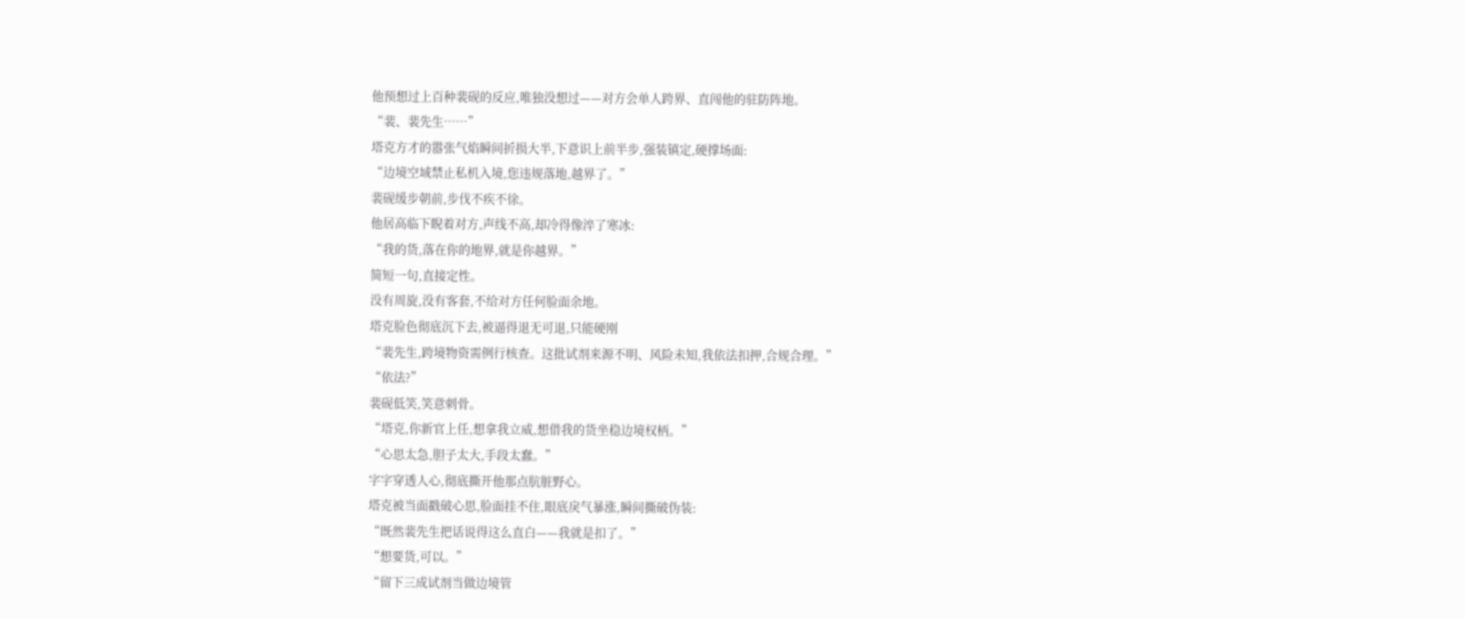他预想过上百种裴砚的反应,唯独没想过——对方会单人跨界、直闯他的驻防阵地。
“裴、裴先生……”
塔克方才的嚣张气焰瞬间折损大半,下意识上前半步,强装镇定,硬撑场面:
“边境空域禁止私机入境,您违规落地,越界了。”
裴砚缓步朝前,步伐不疾不徐。
他居高临下睨着对方,声线不高,却冷得像淬了寒冰:
“我的货,落在你的地界,就是你越界。”
简短一句,直接定性。
没有周旋,没有客套,不给对方任何脸面余地。
塔克脸色彻底沉下去,被逼得退无可退,只能硬刚
“裴先生,跨境物资需例行核查。这批试剂来源不明、风险未知,我依法扣押,合规合理。”
“依法?”
裴砚低笑,笑意刺骨。
“塔克,你新官上任,想拿我立威,想借我的货坐稳边境权柄。”
“心思太急,胆子太大,手段太蠢。”
字字穿透人心,彻底撕开他那点肮脏野心。
塔克被当面戳破心思,脸面挂不住,眼底戾气暴涨,瞬间撕破伪装:
“既然裴先生把话说得这么直白——我就是扣了。”
“想要货,可以。”
“留下三成试剂当做边境管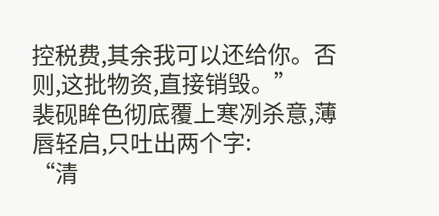控税费,其余我可以还给你。否则,这批物资,直接销毁。”
裴砚眸色彻底覆上寒冽杀意,薄唇轻启,只吐出两个字:
“清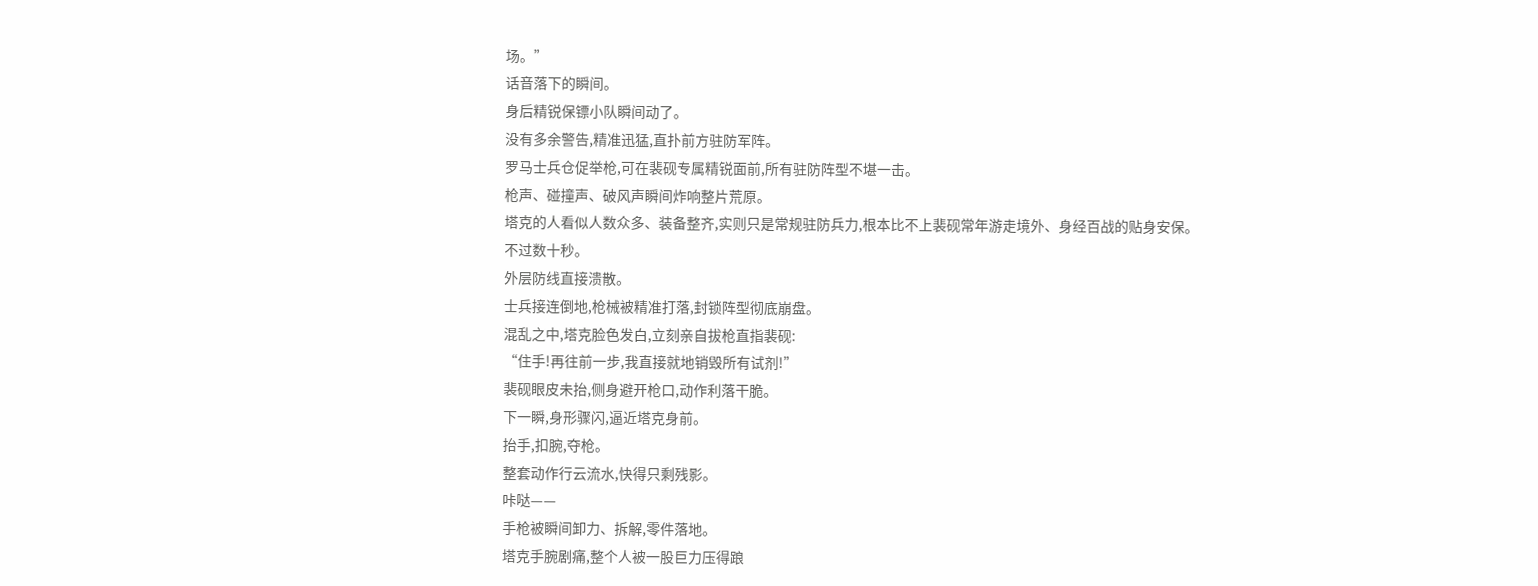场。”
话音落下的瞬间。
身后精锐保镖小队瞬间动了。
没有多余警告,精准迅猛,直扑前方驻防军阵。
罗马士兵仓促举枪,可在裴砚专属精锐面前,所有驻防阵型不堪一击。
枪声、碰撞声、破风声瞬间炸响整片荒原。
塔克的人看似人数众多、装备整齐,实则只是常规驻防兵力,根本比不上裴砚常年游走境外、身经百战的贴身安保。
不过数十秒。
外层防线直接溃散。
士兵接连倒地,枪械被精准打落,封锁阵型彻底崩盘。
混乱之中,塔克脸色发白,立刻亲自拔枪直指裴砚:
“住手!再往前一步,我直接就地销毁所有试剂!”
裴砚眼皮未抬,侧身避开枪口,动作利落干脆。
下一瞬,身形骤闪,逼近塔克身前。
抬手,扣腕,夺枪。
整套动作行云流水,快得只剩残影。
咔哒——
手枪被瞬间卸力、拆解,零件落地。
塔克手腕剧痛,整个人被一股巨力压得踉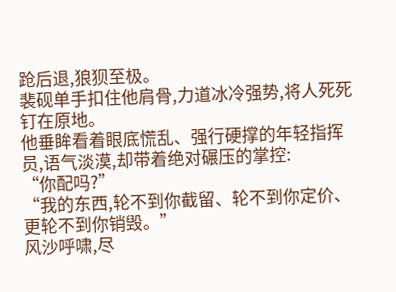跄后退,狼狈至极。
裴砚单手扣住他肩骨,力道冰冷强势,将人死死钉在原地。
他垂眸看着眼底慌乱、强行硬撑的年轻指挥员,语气淡漠,却带着绝对碾压的掌控:
“你配吗?”
“我的东西,轮不到你截留、轮不到你定价、更轮不到你销毁。”
风沙呼啸,尽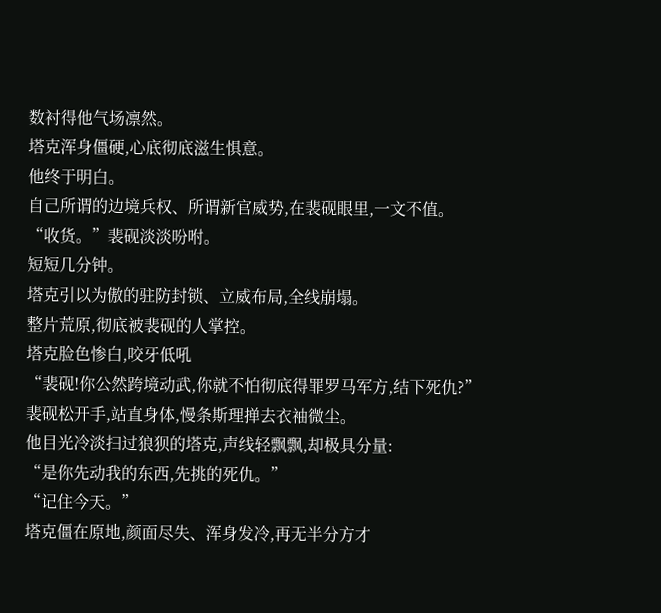数衬得他气场凛然。
塔克浑身僵硬,心底彻底滋生惧意。
他终于明白。
自己所谓的边境兵权、所谓新官威势,在裴砚眼里,一文不值。
“收货。”裴砚淡淡吩咐。
短短几分钟。
塔克引以为傲的驻防封锁、立威布局,全线崩塌。
整片荒原,彻底被裴砚的人掌控。
塔克脸色惨白,咬牙低吼
“裴砚!你公然跨境动武,你就不怕彻底得罪罗马军方,结下死仇?”
裴砚松开手,站直身体,慢条斯理掸去衣袖微尘。
他目光冷淡扫过狼狈的塔克,声线轻飘飘,却极具分量:
“是你先动我的东西,先挑的死仇。”
“记住今天。”
塔克僵在原地,颜面尽失、浑身发冷,再无半分方才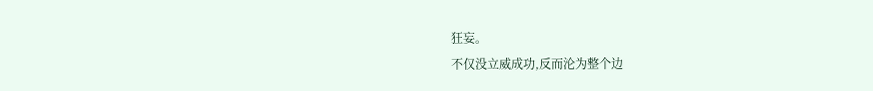狂妄。
不仅没立威成功,反而沦为整个边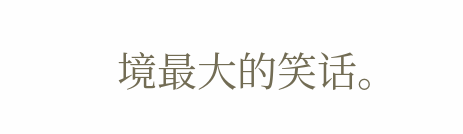境最大的笑话。